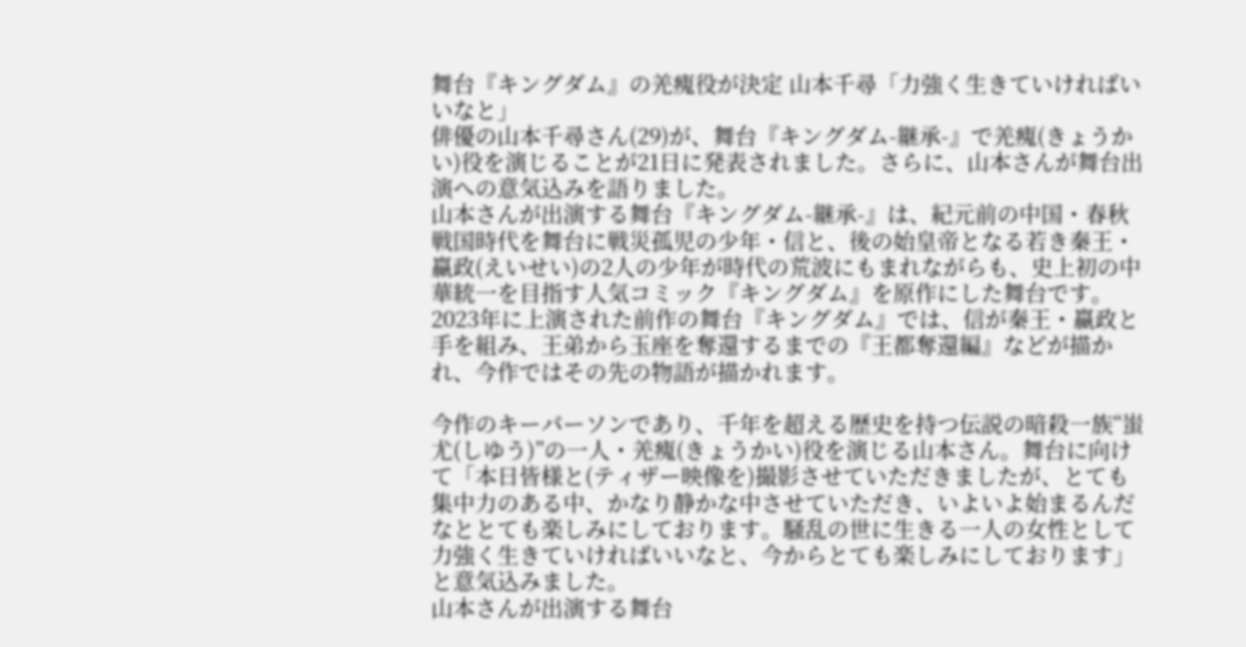舞台『キングダム』の羌瘣役が決定 山本千尋「力強く生きていければいいなと」
俳優の山本千尋さん(29)が、舞台『キングダム-継承-』で羌瘣(きょうかい)役を演じることが21日に発表されました。さらに、山本さんが舞台出演への意気込みを語りました。
山本さんが出演する舞台『キングダム-継承-』は、紀元前の中国・春秋戦国時代を舞台に戦災孤児の少年・信と、後の始皇帝となる若き秦王・嬴政(えいせい)の2人の少年が時代の荒波にもまれながらも、史上初の中華統一を目指す人気コミック『キングダム』を原作にした舞台です。
2023年に上演された前作の舞台『キングダム』では、信が秦王・嬴政と手を組み、王弟から玉座を奪還するまでの『王都奪還編』などが描かれ、今作ではその先の物語が描かれます。

今作のキーパーソンであり、千年を超える歴史を持つ伝説の暗殺一族“蚩尤(しゆう)”の一人・羌瘣(きょうかい)役を演じる山本さん。舞台に向けて「本日皆様と(ティザー映像を)撮影させていただきましたが、とても集中力のある中、かなり静かな中させていただき、いよいよ始まるんだなととても楽しみにしております。騒乱の世に生きる一人の女性として力強く生きていければいいなと、今からとても楽しみにしております」と意気込みました。
山本さんが出演する舞台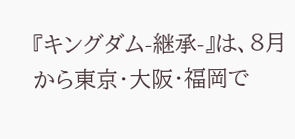『キングダム-継承-』は、8月から東京・大阪・福岡で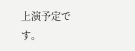上演予定です。